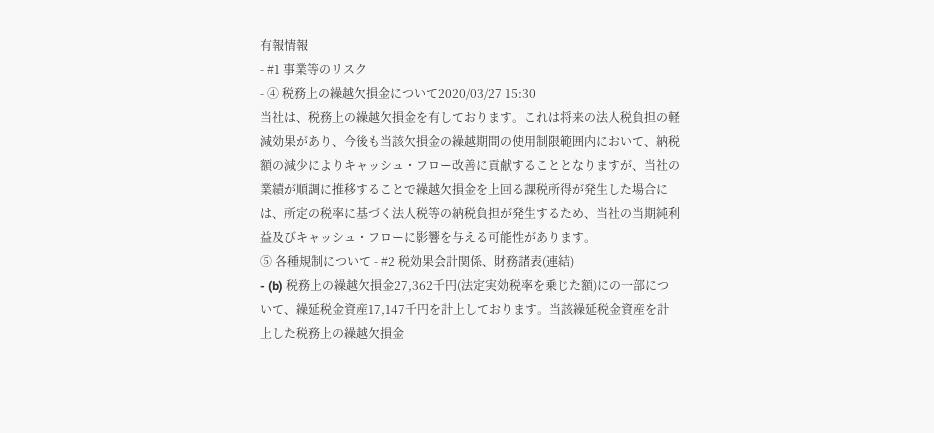有報情報
- #1 事業等のリスク
- ④ 税務上の繰越欠損金について2020/03/27 15:30
当社は、税務上の繰越欠損金を有しております。これは将来の法人税負担の軽減効果があり、今後も当該欠損金の繰越期間の使用制限範囲内において、納税額の減少によりキャッシュ・フロー改善に貢献することとなりますが、当社の業績が順調に推移することで繰越欠損金を上回る課税所得が発生した場合には、所定の税率に基づく法人税等の納税負担が発生するため、当社の当期純利益及びキャッシュ・フローに影響を与える可能性があります。
⑤ 各種規制について - #2 税効果会計関係、財務諸表(連結)
- (b) 税務上の繰越欠損金27,362千円(法定実効税率を乗じた額)にの一部について、繰延税金資産17,147千円を計上しております。当該繰延税金資産を計上した税務上の繰越欠損金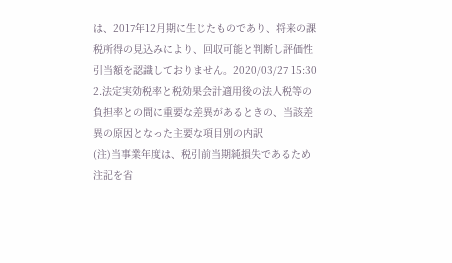は、2017年12月期に生じたものであり、将来の課税所得の見込みにより、回収可能と判断し評価性引当額を認識しておりません。2020/03/27 15:30
2.法定実効税率と税効果会計適用後の法人税等の負担率との間に重要な差異があるときの、当該差異の原因となった主要な項目別の内訳
(注)当事業年度は、税引前当期純損失であるため注記を省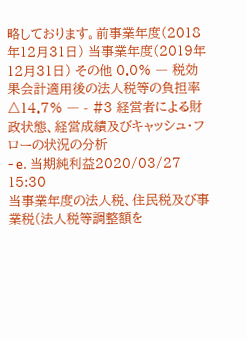略しております。前事業年度(2018年12月31日) 当事業年度(2019年12月31日) その他 0.0% ― 税効果会計適用後の法人税等の負担率 △14.7% ― - #3 経営者による財政状態、経営成績及びキャッシュ・フローの状況の分析
- e. 当期純利益2020/03/27 15:30
当事業年度の法人税、住民税及び事業税(法人税等調整額を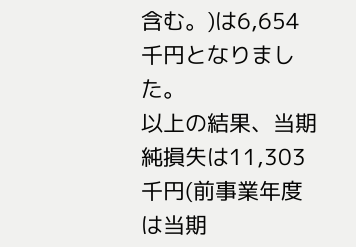含む。)は6,654千円となりました。
以上の結果、当期純損失は11,303千円(前事業年度は当期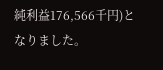純利益176,566千円)となりました。